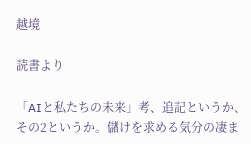越境

読書より

「AIと私たちの未来」考、追記というか、その2というか。儲けを求める気分の凄ま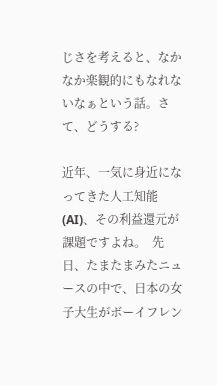じさを考えると、なかなか楽観的にもなれないなぁという話。さて、どうする?

近年、一気に身近になってきた人工知能(AI)、その利益還元が課題ですよね。  先日、たまたまみたニュースの中で、日本の女子大生がボーイフレン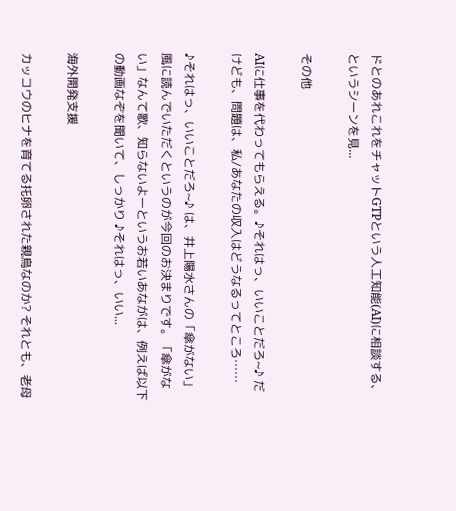ドとのあれこれをチャットGTPという人工知能(AI)に相談する、というシーンを見...

その他

AIに仕事を代わってもらえる。♪それはっ、いいことだろ~♪ だけども、問題は、私/あなたの収入はどうなるってところ……

♪それはっ、いいことだろ~♪ は、井上陽水さんの「傘がない」風に読んでいただくというのが今回のお決まりです。「傘がない」なんて歌、知らないよーというお若いあながは、例えば以下の動画なぞを聞いて、しっかり ♪それはっ、いい...

海外開発支援

カッコウのヒナを育てる托卵された親鳥なのか? それとも、老母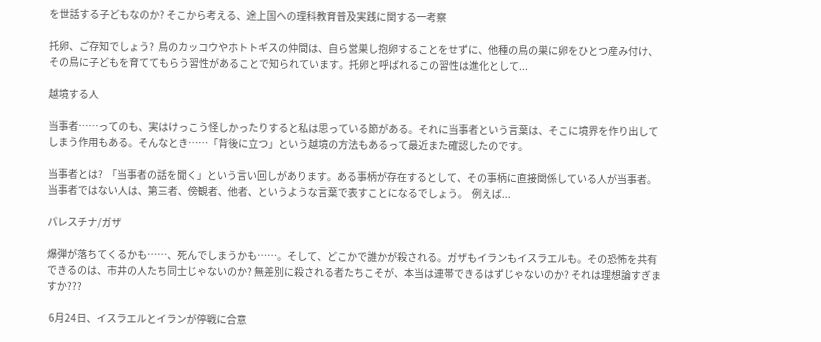を世話する子どもなのか? そこから考える、途上国への理科教育普及実践に関する一考察

托卵、ご存知でしょう?  鳥のカッコウやホトトギスの仲間は、自ら営巣し抱卵することをせずに、他種の鳥の巣に卵をひとつ産み付け、その鳥に子どもを育ててもらう習性があることで知られています。托卵と呼ばれるこの習性は進化として...

越境する人

当事者……ってのも、実はけっこう怪しかったりすると私は思っている節がある。それに当事者という言葉は、そこに境界を作り出してしまう作用もある。そんなとき……「背後に立つ」という越境の方法もあるって最近また確認したのです。

当事者とは?  「当事者の話を聞く」という言い回しがあります。ある事柄が存在するとして、その事柄に直接関係している人が当事者。当事者ではない人は、第三者、傍観者、他者、というような言葉で表すことになるでしょう。  例えば...

パレスチナ/ガザ

爆弾が落ちてくるかも……、死んでしまうかも……。そして、どこかで誰かが殺される。ガザもイランもイスラエルも。その恐怖を共有できるのは、市井の人たち同士じゃないのか? 無差別に殺される者たちこそが、本当は連帯できるはずじゃないのか? それは理想論すぎますか???

 6月24日、イスラエルとイランが停戦に合意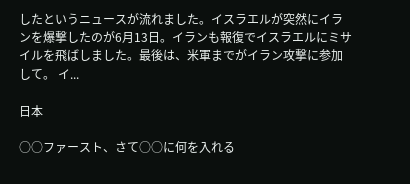したというニュースが流れました。イスラエルが突然にイランを爆撃したのが6月13日。イランも報復でイスラエルにミサイルを飛ばしました。最後は、米軍までがイラン攻撃に参加して。 イ...

日本

○○ファースト、さて○○に何を入れる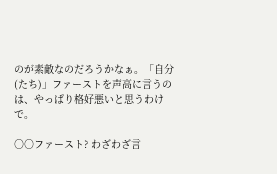のが素敵なのだろうかなぁ。「自分(たち)」ファーストを声高に言うのは、やっぱり格好悪いと思うわけで。

○○ファースト? わざわざ言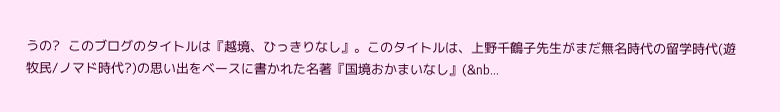うの?  このブログのタイトルは『越境、ひっきりなし』。このタイトルは、上野千鶴子先生がまだ無名時代の留学時代(遊牧民/ノマド時代?)の思い出をベースに書かれた名著『国境おかまいなし』(&nb...